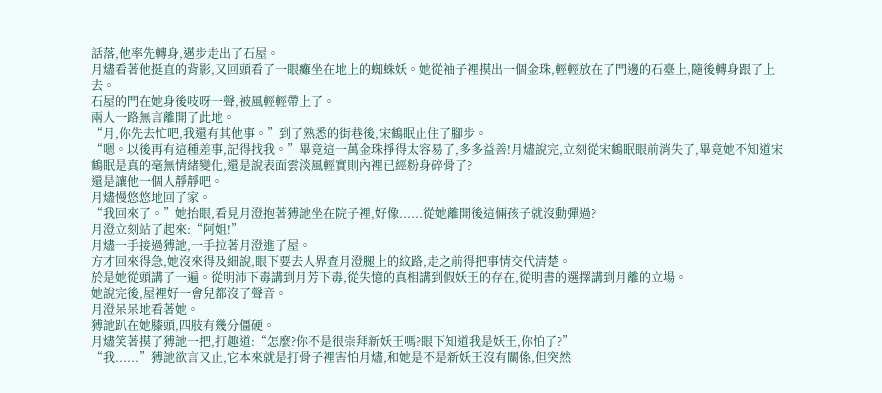話落,他率先轉身,邁步走出了石屋。
月燼看著他挺直的背影,又回頭看了一眼癱坐在地上的蜘蛛妖。她從袖子裡摸出一個金珠,輕輕放在了門邊的石臺上,隨後轉身跟了上去。
石屋的門在她身後吱呀一聲,被風輕輕帶上了。
兩人一路無言離開了此地。
“月,你先去忙吧,我還有其他事。”到了熟悉的街巷後,宋鶴眠止住了腳步。
“嗯。以後再有這種差事,記得找我。”畢竟這一萬金珠掙得太容易了,多多益善!月燼說完,立刻從宋鶴眠眼前消失了,畢竟她不知道宋鶴眠是真的毫無情緒變化,還是說表面雲淡風輕實則內裡已經粉身碎骨了?
還是讓他一個人靜靜吧。
月燼慢悠悠地回了家。
“我回來了。”她抬眼,看見月澄抱著猼訑坐在院子裡,好像......從她離開後這倆孩子就沒動彈過?
月澄立刻站了起來:“阿姐!”
月燼一手接過猼訑,一手拉著月澄進了屋。
方才回來得急,她沒來得及細說,眼下要去人界查月澄腿上的紋路,走之前得把事情交代清楚。
於是她從頭講了一遍。從明沛下毒講到月芳下毒,從失憶的真相講到假妖王的存在,從明書的選擇講到月離的立場。
她說完後,屋裡好一會兒都沒了聲音。
月澄呆呆地看著她。
猼訑趴在她膝頭,四肢有幾分僵硬。
月燼笑著摸了猼訑一把,打趣道:“怎麼?你不是很崇拜新妖王嗎?眼下知道我是妖王,你怕了?”
“我......”猼訑欲言又止,它本來就是打骨子裡害怕月燼,和她是不是新妖王沒有關係,但突然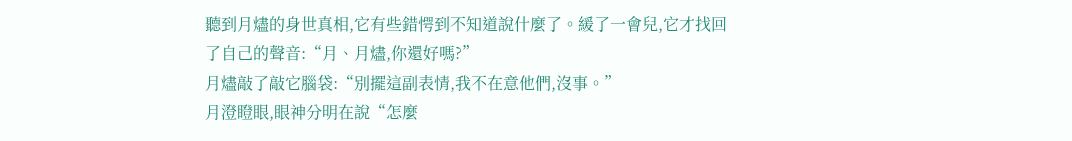聽到月燼的身世真相,它有些錯愕到不知道說什麼了。緩了一會兒,它才找回了自己的聲音:“月、月燼,你還好嗎?”
月燼敲了敲它腦袋:“別擺這副表情,我不在意他們,沒事。”
月澄瞪眼,眼神分明在說“怎麼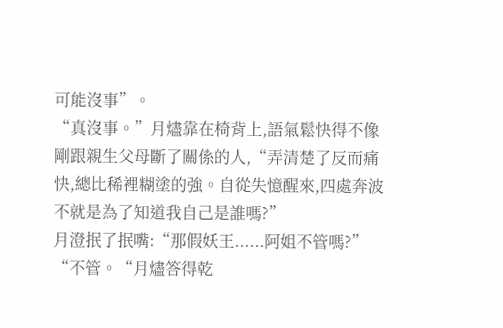可能沒事”。
“真沒事。”月燼靠在椅背上,語氣鬆快得不像剛跟親生父母斷了關係的人,“弄清楚了反而痛快,總比稀裡糊塗的強。自從失憶醒來,四處奔波不就是為了知道我自己是誰嗎?”
月澄抿了抿嘴:“那假妖王......阿姐不管嗎?”
“不管。“月燼答得乾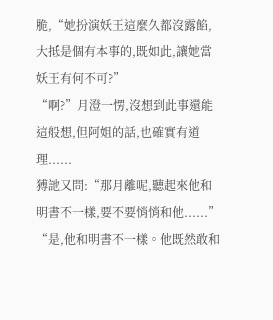脆,“她扮演妖王這麼久都沒露餡,大抵是個有本事的,既如此,讓她當妖王有何不可?”
“啊?”月澄一愣,沒想到此事還能這般想,但阿姐的話,也確實有道理......
猼訑又問:“那月離呢,聽起來他和明書不一樣,要不要悄悄和他......”
“是,他和明書不一樣。他既然敢和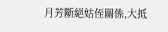月芳斷絕姑侄關係,大抵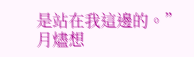是站在我這邊的。”月燼想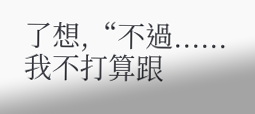了想,“不過......我不打算跟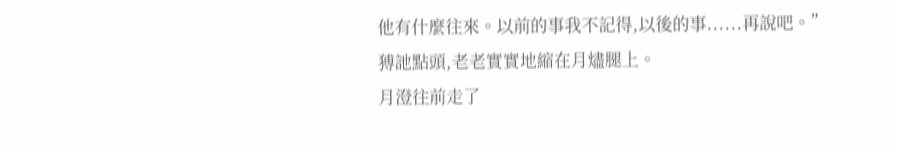他有什麼往來。以前的事我不記得,以後的事......再說吧。”
猼訑點頭,老老實實地縮在月燼腿上。
月澄往前走了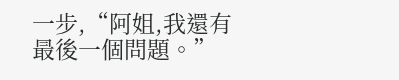一步,“阿姐,我還有最後一個問題。”